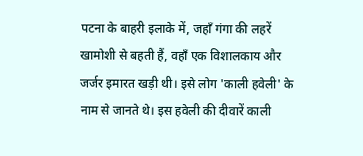पटना के बाहरी इलाके में, जहाँ गंगा की लहरें खामोशी से बहती हैं, वहाँ एक विशालकाय और जर्जर इमारत खड़ी थी। इसे लोग 'काली हवेली' के नाम से जानते थे। इस हवेली की दीवारें काली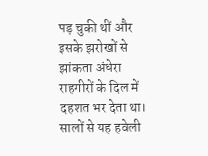पड़ चुकी थीं और इसके झरोखों से झांकता अंधेरा राहगीरों के दिल में दहशत भर देता था। सालों से यह हवेली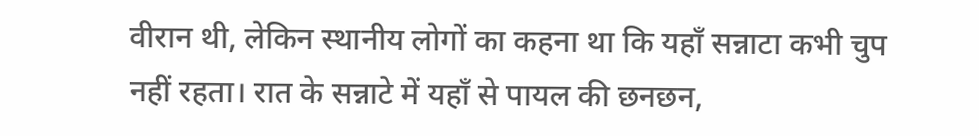वीरान थी, लेकिन स्थानीय लोगों का कहना था कि यहाँ सन्नाटा कभी चुप नहीं रहता। रात के सन्नाटे में यहाँ से पायल की छनछन,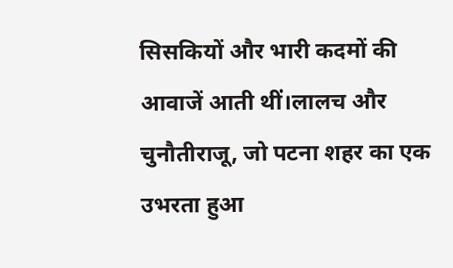सिसकियों और भारी कदमों की आवाजें आती थीं।लालच और चुनौतीराजू, जो पटना शहर का एक उभरता हुआ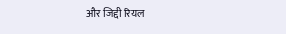और जिद्दी रियल